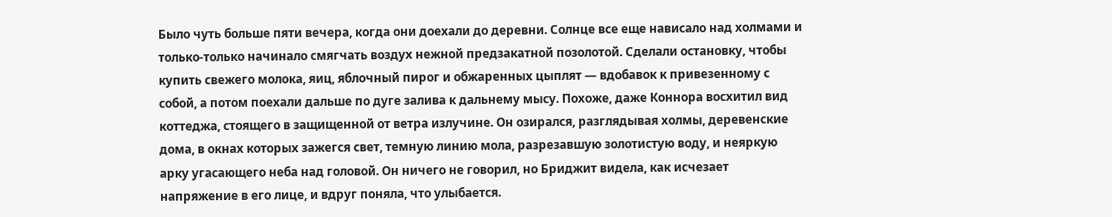Было чуть больше пяти вечера, когда они доехали до деревни. Солнце все еще нависало над холмами и только-только начинало смягчать воздух нежной предзакатной позолотой. Сделали остановку, чтобы купить свежего молока, яиц, яблочный пирог и обжаренных цыплят — вдобавок к привезенному с собой, а потом поехали дальше по дуге залива к дальнему мысу. Похоже, даже Коннора восхитил вид коттеджа, стоящего в защищенной от ветра излучине. Он озирался, разглядывая холмы, деревенские дома, в окнах которых зажегся свет, темную линию мола, разрезавшую золотистую воду, и неяркую арку угасающего неба над головой. Он ничего не говорил, но Бриджит видела, как исчезает напряжение в его лице, и вдруг поняла, что улыбается.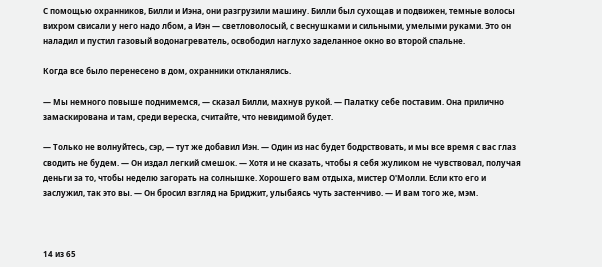С помощью охранников, Билли и Иэна, они разгрузили машину. Билли был сухощав и подвижен, темные волосы вихром свисали у него надо лбом, а Иэн — светловолосый, с веснушками и сильными, умелыми руками. Это он наладил и пустил газовый водонагреватель, освободил наглухо заделанное окно во второй спальне.

Когда все было перенесено в дом, охранники откланялись.

— Мы немного повыше поднимемся, — сказал Билли, махнув рукой. — Палатку себе поставим. Она прилично замаскирована и там, среди вереска, считайте, что невидимой будет.

— Только не волнуйтесь, сэр, — тут же добавил Иэн. — Один из нас будет бодрствовать, и мы все время с вас глаз сводить не будем. — Он издал легкий смешок. — Хотя и не сказать, чтобы я себя жуликом не чувствовал, получая деньги за то, чтобы неделю загорать на солнышке. Хорошего вам отдыха, мистер О'Молли. Если кто его и заслужил, так это вы. — Он бросил взгляд на Бриджит, улыбаясь чуть застенчиво. — И вам того же, мэм.



14 из 65